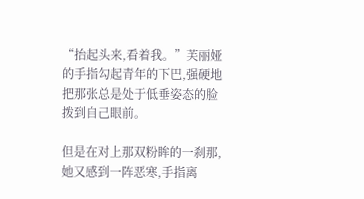“抬起头来,看着我。”芙丽娅的手指勾起青年的下巴,强硬地把那张总是处于低垂姿态的脸拨到自己眼前。

但是在对上那双粉眸的一刹那,她又感到一阵恶寒,手指离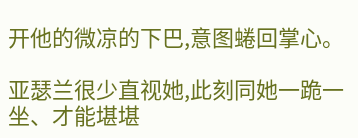开他的微凉的下巴,意图蜷回掌心。

亚瑟兰很少直视她,此刻同她一跪一坐、才能堪堪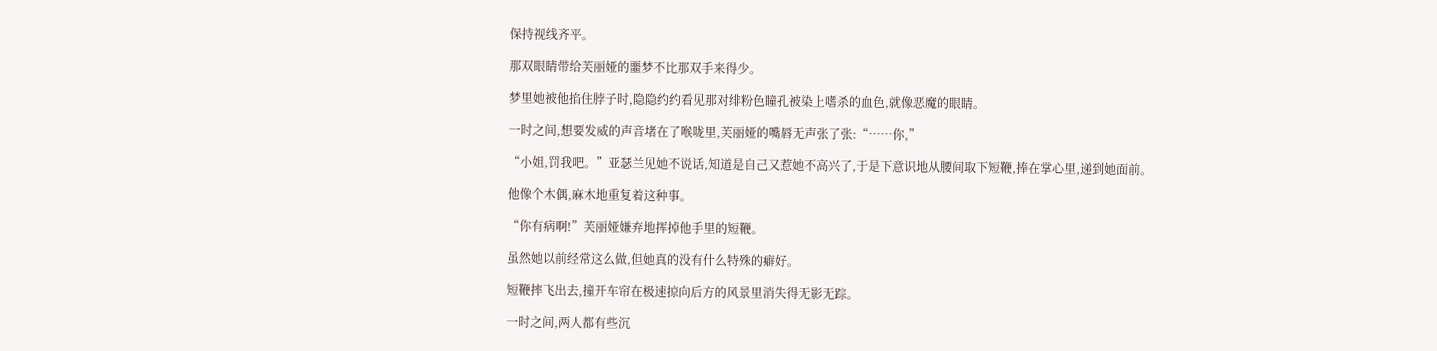保持视线齐平。

那双眼睛带给芙丽娅的噩梦不比那双手来得少。

梦里她被他掐住脖子时,隐隐约约看见那对绯粉色瞳孔被染上嗜杀的血色,就像恶魔的眼睛。

一时之间,想要发威的声音堵在了喉咙里,芙丽娅的嘴唇无声张了张:“……你,”

“小姐,罚我吧。”亚瑟兰见她不说话,知道是自己又惹她不高兴了,于是下意识地从腰间取下短鞭,捧在掌心里,递到她面前。

他像个木偶,麻木地重复着这种事。

“你有病啊!”芙丽娅嫌弃地挥掉他手里的短鞭。

虽然她以前经常这么做,但她真的没有什么特殊的癖好。

短鞭摔飞出去,撞开车帘在极速掠向后方的风景里消失得无影无踪。

一时之间,两人都有些沉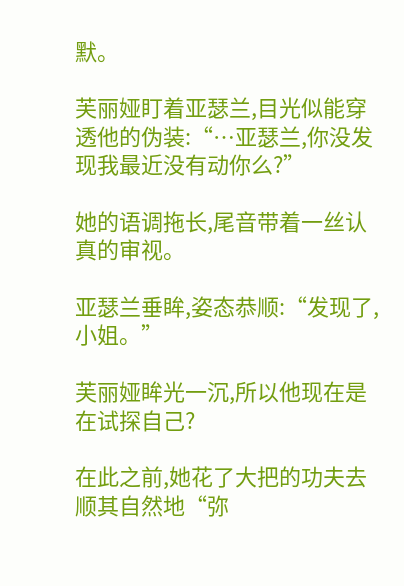默。

芙丽娅盯着亚瑟兰,目光似能穿透他的伪装:“…亚瑟兰,你没发现我最近没有动你么?”

她的语调拖长,尾音带着一丝认真的审视。

亚瑟兰垂眸,姿态恭顺:“发现了,小姐。”

芙丽娅眸光一沉,所以他现在是在试探自己?

在此之前,她花了大把的功夫去顺其自然地“弥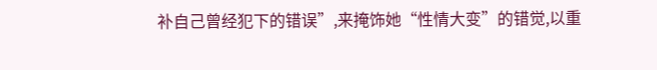补自己曾经犯下的错误”,来掩饰她“性情大变”的错觉,以重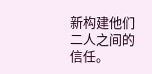新构建他们二人之间的信任。